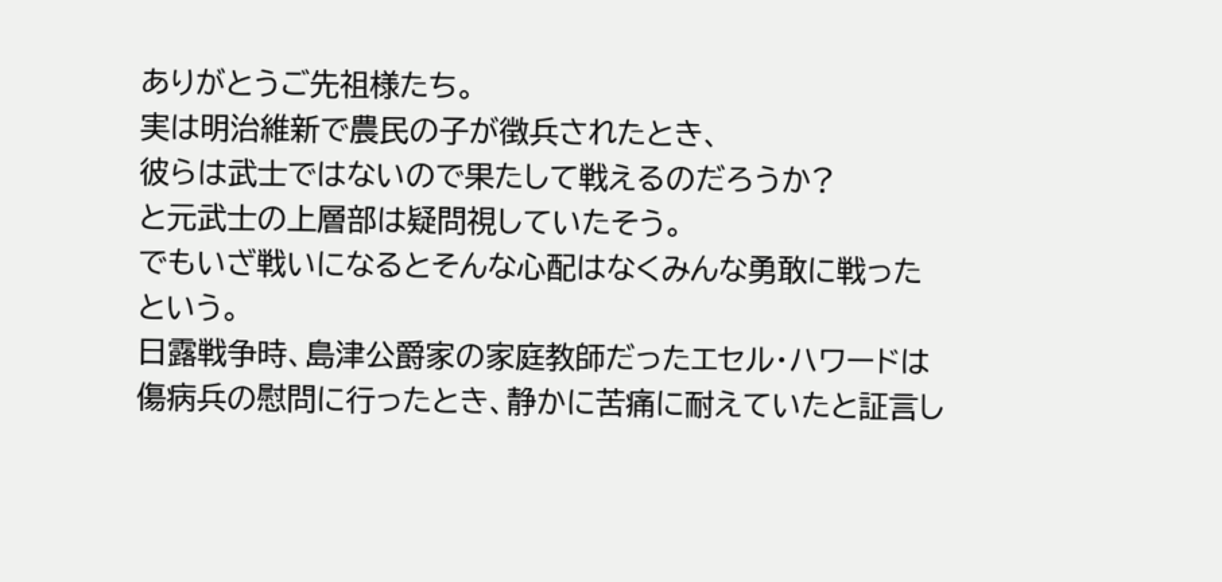ありがとうご先祖様たち。
実は明治維新で農民の子が徴兵されたとき、
彼らは武士ではないので果たして戦えるのだろうか?
と元武士の上層部は疑問視していたそう。
でもいざ戦いになるとそんな心配はなくみんな勇敢に戦ったという。
日露戦争時、島津公爵家の家庭教師だったエセル・ハワードは
傷病兵の慰問に行ったとき、静かに苦痛に耐えていたと証言し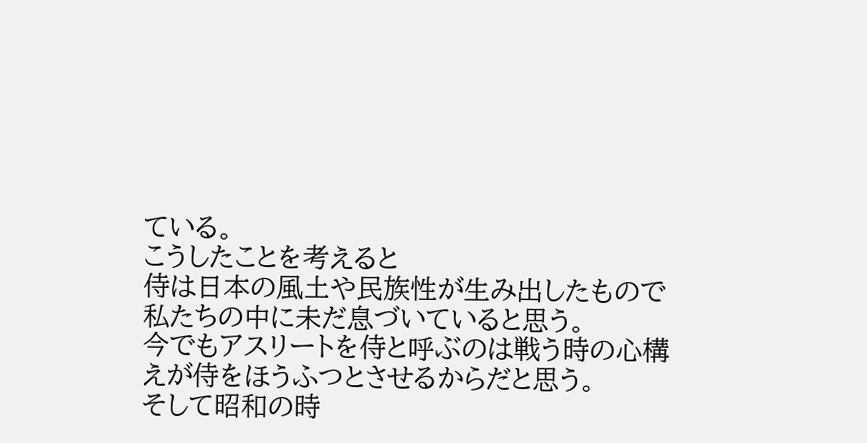ている。
こうしたことを考えると
侍は日本の風土や民族性が生み出したもので
私たちの中に未だ息づいていると思う。
今でもアスリートを侍と呼ぶのは戦う時の心構えが侍をほうふつとさせるからだと思う。
そして昭和の時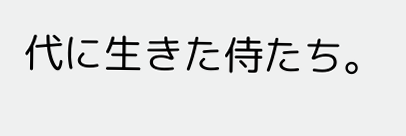代に生きた侍たち。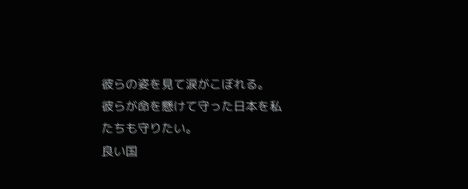彼らの姿を見て涙がこぼれる。
彼らが命を懸けて守った日本を私たちも守りたい。
良い国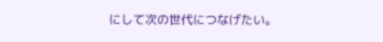にして次の世代につなげたい。